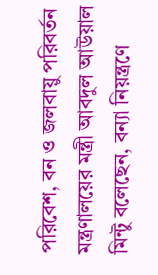পরিবেশ, বন ও জলবায়ু পরিবর্তন মন্ত্রণালয়ের মন্ত্রী আবদুল আউয়াল মিন্টু বলেছেন, বন্যা নিয়ন্ত্রণে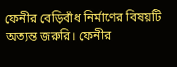ফেনীর বেড়িবাঁধ নির্মাণের বিষয়টি অত্যন্ত জরুরি। ফেনীর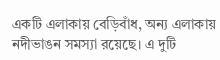একটি এলাকায় বেড়িবাঁধ, অন্য এলাকায় নদীভাঙন সমস্যা রয়েছে। এ দুটি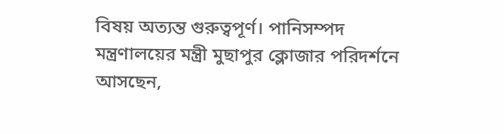বিষয় অত্যন্ত গুরুত্বপূর্ণ। পানিসম্পদ মন্ত্রণালয়ের মন্ত্রী মুছাপুর ক্লোজার পরিদর্শনে আসছেন,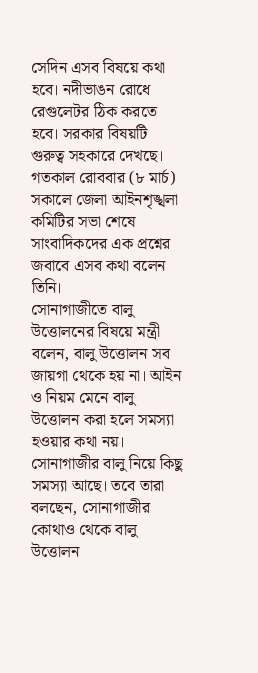সেদিন এসব বিষয়ে কথা হবে। নদীভাঙন রোধে রেগুলেটর ঠিক করতে হবে। সরকার বিষয়টি গুরুত্ব সহকারে দেখছে। গতকাল রোববার (৮ মার্চ) সকালে জেলা আইনশৃঙ্খলা কমিটির সভা শেষে সাংবাদিকদের এক প্রশ্নের জবাবে এসব কথা বলেন তিনি।
সোনাগাজীতে বালু উত্তোলনের বিষয়ে মন্ত্রী বলেন, বালু উত্তোলন সব জায়গা থেকে হয় না। আইন ও নিয়ম মেনে বালু উত্তোলন করা হলে সমস্যা হওয়ার কথা নয়। সোনাগাজীর বালু নিয়ে কিছু সমস্যা আছে। তবে তারা বলছেন, সোনাগাজীর কোথাও থেকে বালু উত্তোলন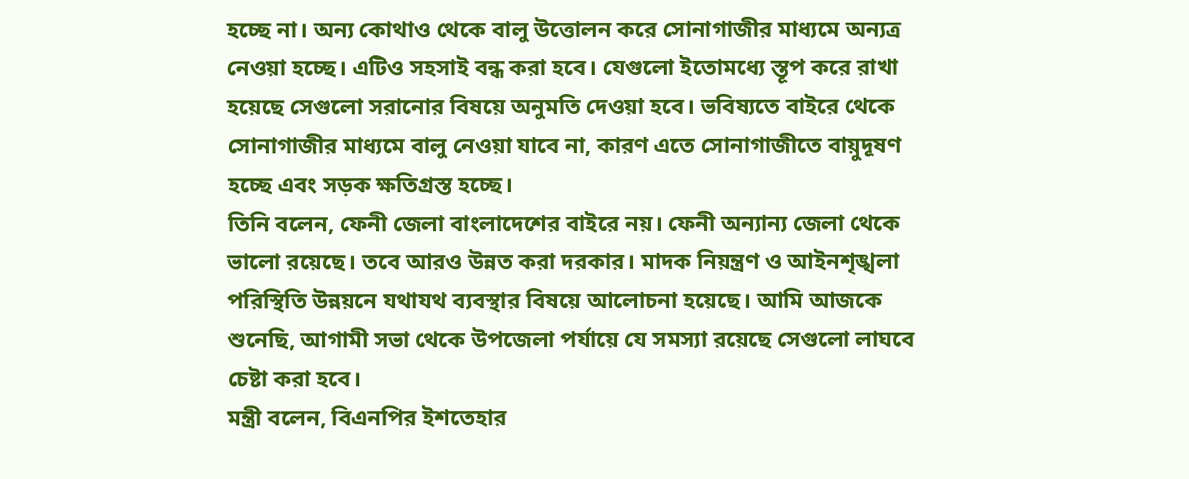হচ্ছে না। অন্য কোথাও থেকে বালু উত্তোলন করে সোনাগাজীর মাধ্যমে অন্যত্র নেওয়া হচ্ছে। এটিও সহসাই বন্ধ করা হবে। যেগুলো ইতোমধ্যে স্তূপ করে রাখা হয়েছে সেগুলো সরানোর বিষয়ে অনুমতি দেওয়া হবে। ভবিষ্যতে বাইরে থেকে সোনাগাজীর মাধ্যমে বালু নেওয়া যাবে না, কারণ এতে সোনাগাজীতে বায়ুদূষণ হচ্ছে এবং সড়ক ক্ষতিগ্রস্ত হচ্ছে।
তিনি বলেন, ফেনী জেলা বাংলাদেশের বাইরে নয়। ফেনী অন্যান্য জেলা থেকে ভালো রয়েছে। তবে আরও উন্নত করা দরকার। মাদক নিয়ন্ত্রণ ও আইনশৃঙ্খলা পরিস্থিতি উন্নয়নে যথাযথ ব্যবস্থার বিষয়ে আলোচনা হয়েছে। আমি আজকে শুনেছি, আগামী সভা থেকে উপজেলা পর্যায়ে যে সমস্যা রয়েছে সেগুলো লাঘবে চেষ্টা করা হবে।
মন্ত্রী বলেন, বিএনপির ইশতেহার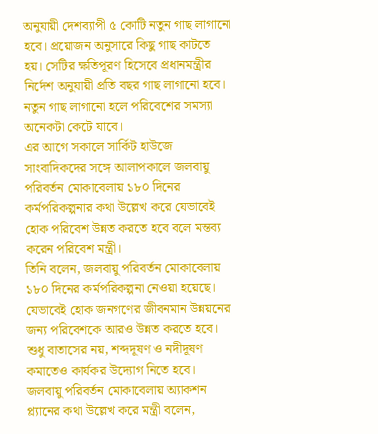অনুযায়ী দেশব্যাপী ৫ কোটি নতুন গাছ লাগানো হবে। প্রয়োজন অনুসারে কিছু গাছ কাটতে হয়। সেটির ক্ষতিপূরণ হিসেবে প্রধানমন্ত্রীর নির্দেশ অনুযায়ী প্রতি বছর গাছ লাগানো হবে। নতুন গাছ লাগানো হলে পরিবেশের সমস্যা অনেকটা কেটে যাবে।
এর আগে সকালে সার্কিট হাউজে সাংবাদিকদের সঙ্গে আলাপকালে জলবায়ু পরিবর্তন মোকাবেলায় ১৮০ দিনের কর্মপরিকল্পনার কথা উল্লেখ করে যেভাবেই হোক পরিবেশ উন্নত করতে হবে বলে মন্তব্য করেন পরিবেশ মন্ত্রী।
তিনি বলেন, জলবায়ু পরিবর্তন মোকাবেলায় ১৮০ দিনের কর্মপরিকল্পনা নেওয়া হয়েছে। যেভাবেই হোক জনগণের জীবনমান উন্নয়নের জন্য পরিবেশকে আরও উন্নত করতে হবে। শুধু বাতাসের নয়, শব্দদূষণ ও নদীদূষণ কমাতেও কার্যকর উদ্যোগ নিতে হবে।
জলবায়ু পরিবর্তন মোকাবেলায় অ্যাকশন প্ল্যানের কথা উল্লেখ করে মন্ত্রী বলেন,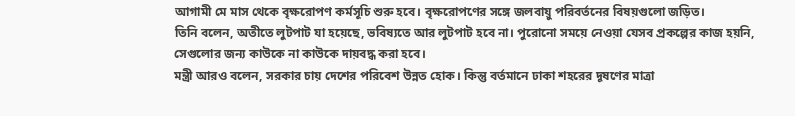আগামী মে মাস থেকে বৃক্ষরোপণ কর্মসূচি শুরু হবে। বৃক্ষরোপণের সঙ্গে জলবায়ু পরিবর্তনের বিষয়গুলো জড়িত।
তিনি বলেন, অতীতে লুটপাট যা হয়েছে, ভবিষ্যতে আর লুটপাট হবে না। পুরোনো সময়ে নেওয়া যেসব প্রকল্পের কাজ হয়নি, সেগুলোর জন্য কাউকে না কাউকে দায়বদ্ধ করা হবে।
মন্ত্রী আরও বলেন, সরকার চায় দেশের পরিবেশ উন্নত হোক। কিন্তু বর্তমানে ঢাকা শহরের দূষণের মাত্রা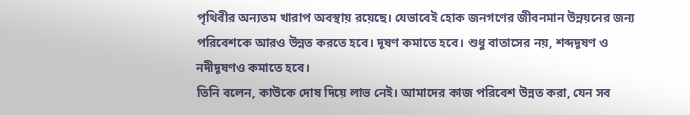পৃথিবীর অন্যতম খারাপ অবস্থায় রয়েছে। যেভাবেই হোক জনগণের জীবনমান উন্নয়নের জন্য পরিবেশকে আরও উন্নত করতে হবে। দূষণ কমাতে হবে। শুধু বাতাসের নয়, শব্দদূষণ ও নদীদূষণও কমাতে হবে।
তিনি বলেন, কাউকে দোষ দিয়ে লাভ নেই। আমাদের কাজ পরিবেশ উন্নত করা, যেন সব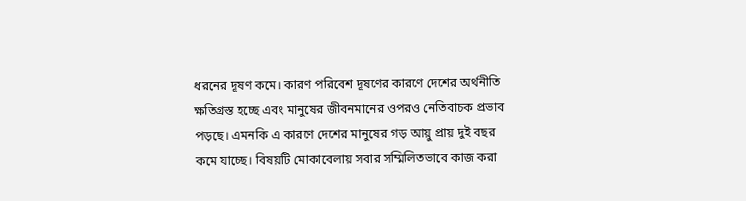ধরনের দূষণ কমে। কারণ পরিবেশ দূষণের কারণে দেশের অর্থনীতি ক্ষতিগ্রস্ত হচ্ছে এবং মানুষের জীবনমানের ওপরও নেতিবাচক প্রভাব পড়ছে। এমনকি এ কারণে দেশের মানুষের গড় আয়ু প্রায় দুই বছর কমে যাচ্ছে। বিষয়টি মোকাবেলায় সবার সম্মিলিতভাবে কাজ করা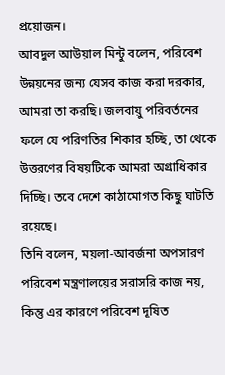প্রয়োজন।
আবদুল আউয়াল মিন্টু বলেন, পরিবেশ উন্নয়নের জন্য যেসব কাজ করা দরকার, আমরা তা করছি। জলবায়ু পরিবর্তনের ফলে যে পরিণতির শিকার হচ্ছি, তা থেকে উত্তরণের বিষয়টিকে আমরা অগ্রাধিকার দিচ্ছি। তবে দেশে কাঠামোগত কিছু ঘাটতি রয়েছে।
তিনি বলেন, ময়লা-আবর্জনা অপসারণ পরিবেশ মন্ত্রণালয়ের সরাসরি কাজ নয়, কিন্তু এর কারণে পরিবেশ দূষিত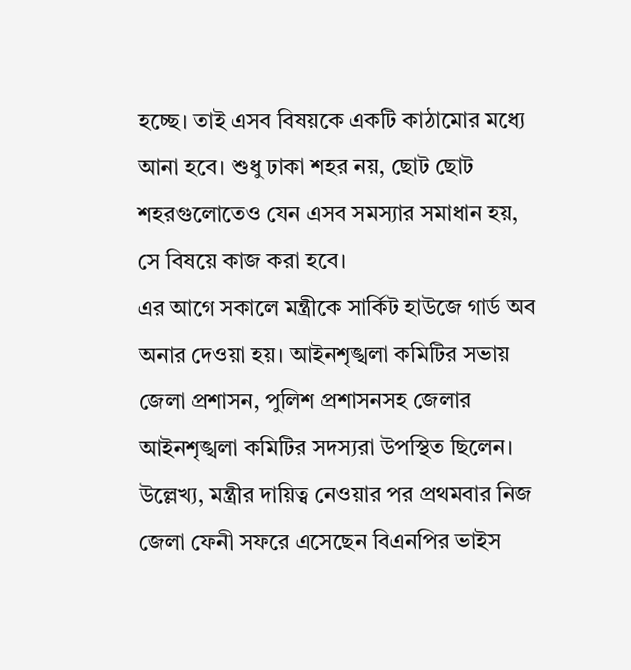হচ্ছে। তাই এসব বিষয়কে একটি কাঠামোর মধ্যে আনা হবে। শুধু ঢাকা শহর নয়, ছোট ছোট শহরগুলোতেও যেন এসব সমস্যার সমাধান হয়, সে বিষয়ে কাজ করা হবে।
এর আগে সকালে মন্ত্রীকে সার্কিট হাউজে গার্ড অব অনার দেওয়া হয়। আইনশৃঙ্খলা কমিটির সভায় জেলা প্রশাসন, পুলিশ প্রশাসনসহ জেলার আইনশৃঙ্খলা কমিটির সদস্যরা উপস্থিত ছিলেন।
উল্লেখ্য, মন্ত্রীর দায়িত্ব নেওয়ার পর প্রথমবার নিজ জেলা ফেনী সফরে এসেছেন বিএনপির ভাইস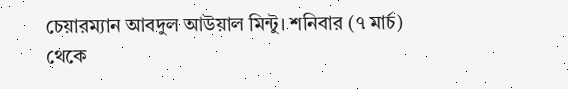চেয়ারম্যান আবদুল আউয়াল মিন্টু। শনিবার (৭ মার্চ) থেকে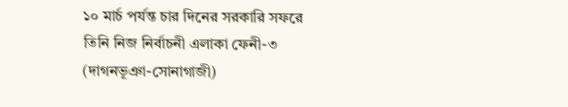১০ মার্চ পর্যন্ত চার দিনের সরকারি সফরে তিনি নিজ নির্বাচনী এলাকা ফেনী-৩ (দাগনভূঞা-সোনাগাজী)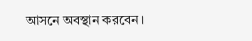আসনে অবস্থান করবেন।